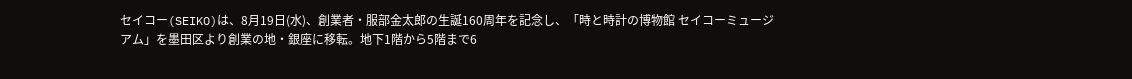セイコー(SEIKO)は、8月19日(水)、創業者・服部金太郎の生誕160周年を記念し、「時と時計の博物館 セイコーミュージアム」を墨田区より創業の地・銀座に移転。地下1階から5階まで6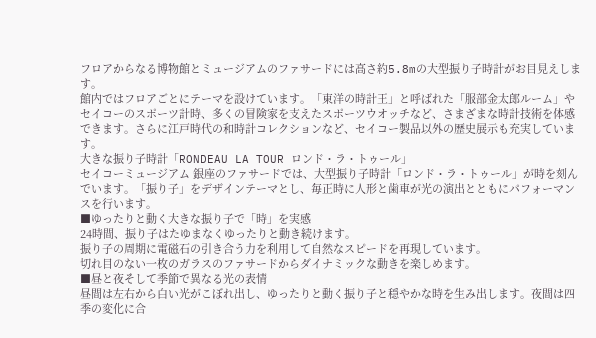フロアからなる博物館とミュージアムのファサードには高さ約5.8mの大型振り子時計がお目見えします。
館内ではフロアごとにテーマを設けています。「東洋の時計王」と呼ばれた「服部金太郎ルーム」やセイコーのスポーツ計時、多くの冒険家を支えたスポーツウオッチなど、さまざまな時計技術を体感できます。さらに江戸時代の和時計コレクションなど、セイコー製品以外の歴史展示も充実しています。
大きな振り子時計「RONDEAU LA TOUR ロンド・ラ・トゥール」
セイコーミュージアム 銀座のファサードでは、大型振り子時計「ロンド・ラ・トゥール」が時を刻んでいます。「振り子」をデザインテーマとし、毎正時に人形と歯車が光の演出とともにパフォーマンスを行います。
■ゆったりと動く大きな振り子で「時」を実感
24時間、振り子はたゆまなくゆったりと動き続けます。
振り子の周期に電磁石の引き合う力を利用して自然なスピードを再現しています。
切れ目のない一枚のガラスのファサードからダイナミックな動きを楽しめます。
■昼と夜そして季節で異なる光の表情
昼間は左右から白い光がこぼれ出し、ゆったりと動く振り子と穏やかな時を生み出します。夜間は四季の変化に合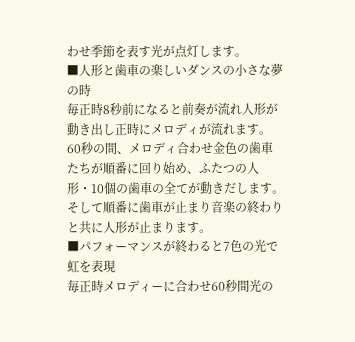わせ季節を表す光が点灯します。
■人形と歯車の楽しいダンスの小さな夢の時
毎正時8秒前になると前奏が流れ人形が動き出し正時にメロディが流れます。
60秒の間、メロディ合わせ金色の歯車たちが順番に回り始め、ふたつの人形・10個の歯車の全てが動きだします。そして順番に歯車が止まり音楽の終わりと共に人形が止まります。
■パフォーマンスが終わると7色の光で虹を表現
毎正時メロディーに合わせ60秒間光の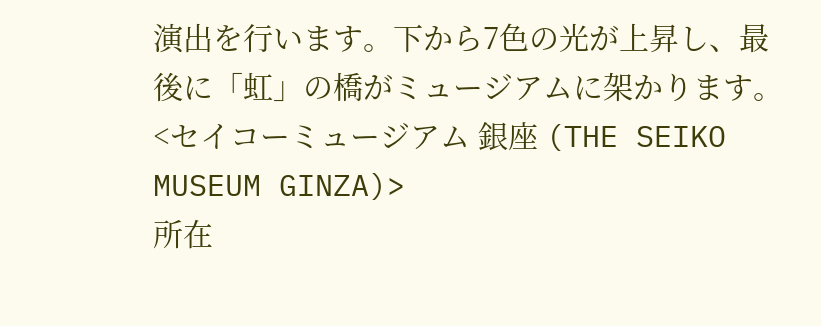演出を行います。下から7色の光が上昇し、最後に「虹」の橋がミュージアムに架かります。
<セイコーミュージアム 銀座 (THE SEIKO MUSEUM GINZA)>
所在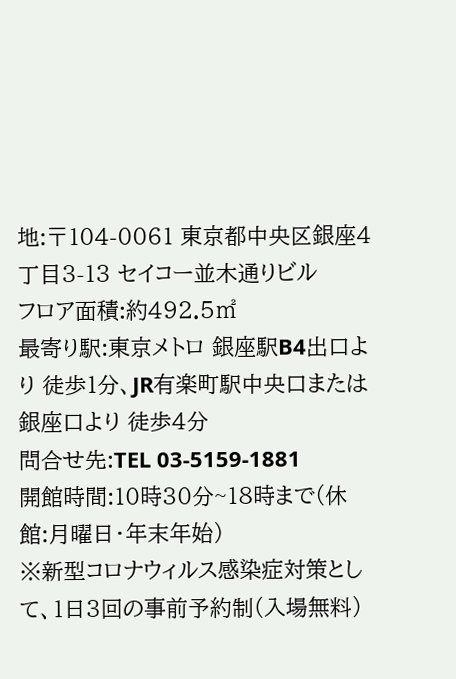地:〒104-0061 東京都中央区銀座4丁目3-13 セイコー並木通りビル
フロア面積:約492.5㎡
最寄り駅:東京メトロ 銀座駅B4出口より 徒歩1分、JR有楽町駅中央口または銀座口より 徒歩4分
問合せ先:TEL 03-5159-1881
開館時間:10時30分~18時まで(休館:月曜日・年末年始)
※新型コロナウィルス感染症対策として、1日3回の事前予約制(入場無料)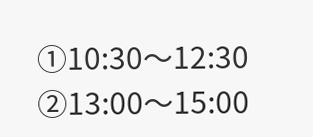①10:30〜12:30 ②13:00〜15:00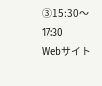③15:30〜17:30
Webサイト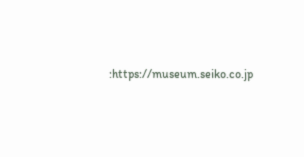:https://museum.seiko.co.jp